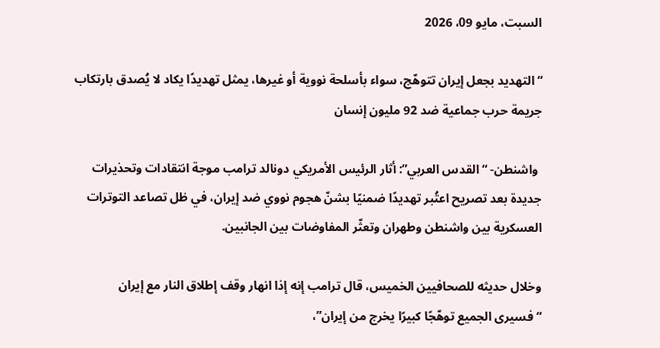السبت، مايو 09، 2026

“التهديد بجعل إيران تتوهّج، سواء بأسلحة نووية أو غيرها، يمثل تهديدًا يكاد لا يُصدق بارتكاب جريمة حرب جماعية ضد 92 مليون إنسان

 واشنطن- “القدس العربي”: أثار الرئيس الأمريكي دونالد ترامب موجة انتقادات وتحذيرات جديدة بعد تصريح اعتُبر تهديدًا ضمنيًا بشنّ هجوم نووي ضد إيران، في ظل تصاعد التوترات العسكرية بين واشنطن وطهران وتعثّر المفاوضات بين الجانبين.

وخلال حديثه للصحافيين الخميس، قال ترامب إنه إذا انهار وقف إطلاق النار مع إيران “فسيرى الجميع توهّجًا كبيرًا يخرج من إيران”،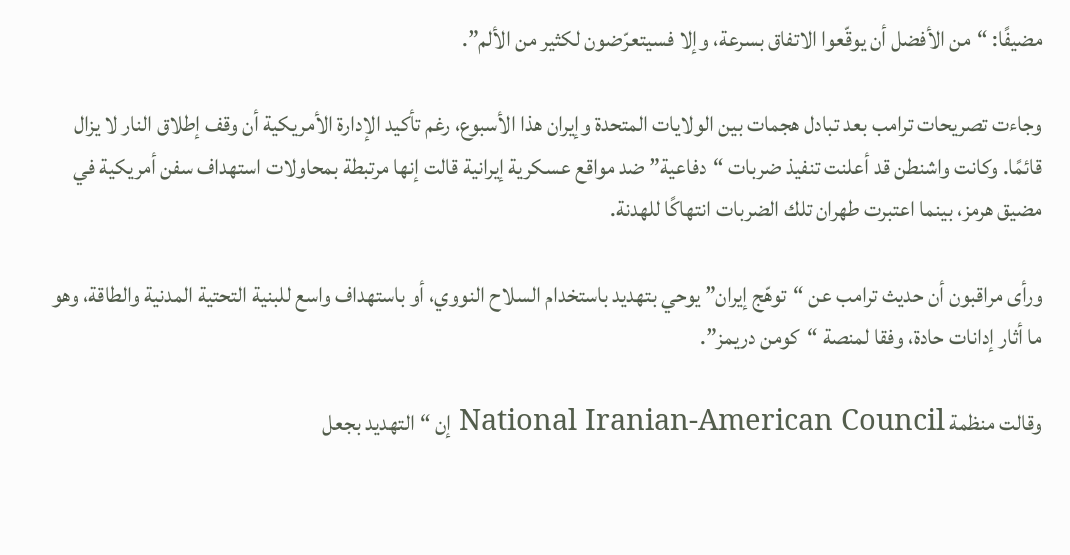مضيفًا: “من الأفضل أن يوقّعوا الاتفاق بسرعة، وإلا فسيتعرّضون لكثير من الألم”.

وجاءت تصريحات ترامب بعد تبادل هجمات بين الولايات المتحدة وإيران هذا الأسبوع، رغم تأكيد الإدارة الأمريكية أن وقف إطلاق النار لا يزال قائمًا. وكانت واشنطن قد أعلنت تنفيذ ضربات “دفاعية” ضد مواقع عسكرية إيرانية قالت إنها مرتبطة بمحاولات استهداف سفن أمريكية في مضيق هرمز، بينما اعتبرت طهران تلك الضربات انتهاكًا للهدنة.

ورأى مراقبون أن حديث ترامب عن “توهّج إيران” يوحي بتهديد باستخدام السلاح النووي، أو باستهداف واسع للبنية التحتية المدنية والطاقة، وهو ما أثار إدانات حادة، وفقا لمنصة “كومن دريمز”.

وقالت منظمة National Iranian-American Council إن “التهديد بجعل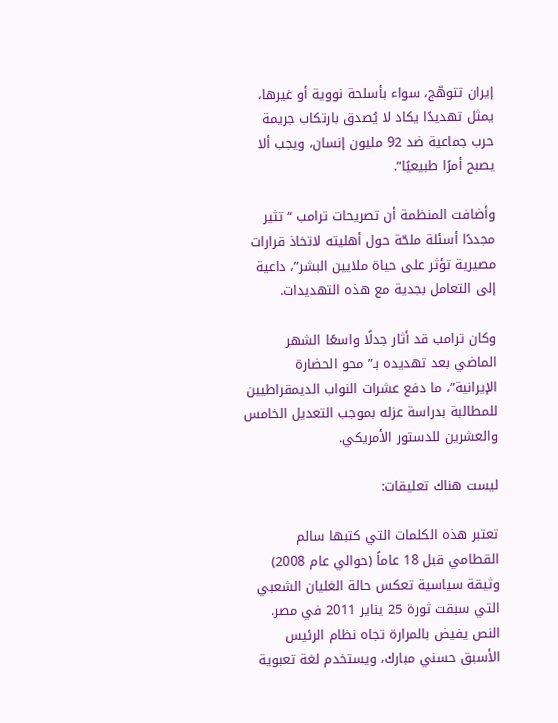إيران تتوهّج، سواء بأسلحة نووية أو غيرها، يمثل تهديدًا يكاد لا يُصدق بارتكاب جريمة حرب جماعية ضد 92 مليون إنسان، ويجب ألا يصبح أمرًا طبيعيًا”.

وأضافت المنظمة أن تصريحات ترامب “تثير مجددًا أسئلة ملحّة حول أهليته لاتخاذ قرارات مصيرية تؤثر على حياة ملايين البشر”، داعية إلى التعامل بجدية مع هذه التهديدات.

وكان ترامب قد أثار جدلًا واسعًا الشهر الماضي بعد تهديده بـ”محو الحضارة الإيرانية”، ما دفع عشرات النواب الديمقراطيين للمطالبة بدراسة عزله بموجب التعديل الخامس والعشرين للدستور الأمريكي.

ليست هناك تعليقات:

تعتبر هذه الكلمات التي كتبها سالم القطامي قبل 18 عاماً (حوالي عام 2008) وثيقة سياسية تعكس حالة الغليان الشعبي التي سبقت ثورة 25 يناير 2011 في مصر. النص يفيض بالمرارة تجاه نظام الرئيس الأسبق حسني مبارك، ويستخدم لغة تعبوية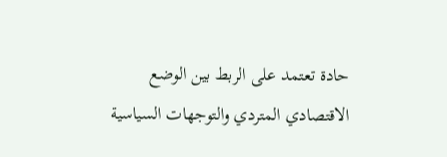حادة تعتمد على الربط بين الوضع الاقتصادي المتردي والتوجهات السياسية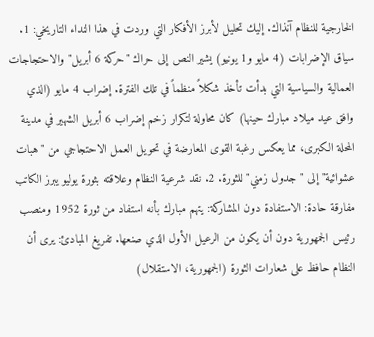الخارجية للنظام آنذاك. إليك تحليل لأبرز الأفكار التي وردت في هذا النداء التاريخي: 1. سياق الإضرابات (4 مايو و1 يونيو) يشير النص إلى حراك "حركة 6 أبريل" والاحتجاجات العمالية والسياسية التي بدأت تأخذ شكلاً منظماً في تلك الفترة. إضراب 4 مايو (الذي وافق عيد ميلاد مبارك حينها) كان محاولة لتكرار زخم إضراب 6 أبريل الشهير في مدينة المحلة الكبرى، مما يعكس رغبة القوى المعارضة في تحويل العمل الاحتجاجي من "هبات عشوائية" إلى "جدول زمني" للثورة. 2. نقد شرعية النظام وعلاقته بثورة يوليو يبرز الكاتب مفارقة حادة: الاستفادة دون المشاركة: يتهم مبارك بأنه استفاد من ثورة 1952 ومنصب رئيس الجمهورية دون أن يكون من الرعيل الأول الذي صنعها. تفريغ المبادئ: يرى أن النظام حافظ على شعارات الثورة (الجمهورية، الاستقلال)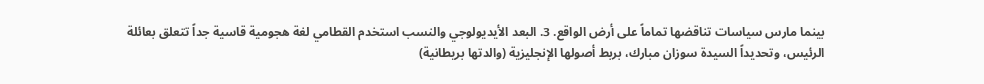بينما مارس سياسات تناقضها تماماً على أرض الواقع. 3. البعد الأيديولوجي والنسب استخدم القطامي لغة هجومية قاسية جداً تتعلق بعائلة الرئيس، وتحديداً السيدة سوزان مبارك، بربط أصولها الإنجليزية (والدتها بريطانية)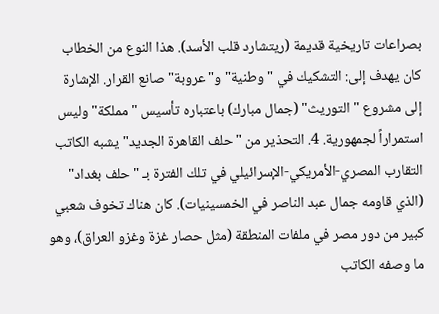بصراعات تاريخية قديمة (ريتشارد قلب الأسد). هذا النوع من الخطاب كان يهدف إلى: التشكيك في "وطنية" و"عروبة" صانع القرار. الإشارة إلى مشروع "التوريث" (جمال مبارك) باعتباره تأسيس "مملكة" وليس استمراراً لجمهورية. 4. التحذير من "حلف القاهرة الجديد" يشبه الكاتب التقارب المصري-الأمريكي-الإسرائيلي في تلك الفترة بـ "حلف بغداد" (الذي قاومه جمال عبد الناصر في الخمسينيات). كان هناك تخوف شعبي كبير من دور مصر في ملفات المنطقة (مثل حصار غزة وغزو العراق)، وهو ما وصفه الكاتب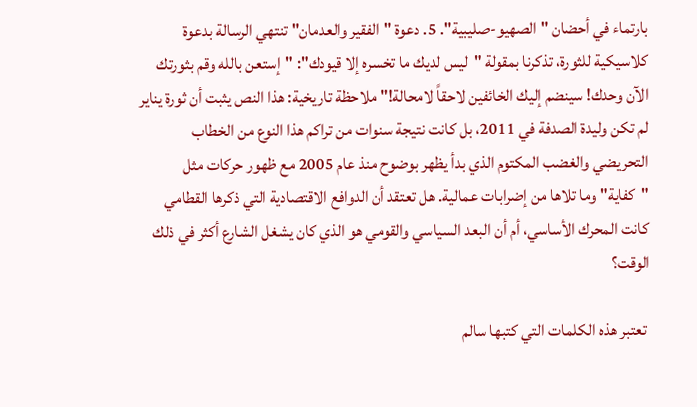بارتماء في أحضان "الصهيو-صليبية". 5. دعوة "الفقير والعدمان" تنتهي الرسالة بدعوة كلاسيكية للثورة، تذكرنا بمقولة "ليس لديك ما تخسره إلا قيودك": "إستعن بالله وقم بثورتك الآن وحدك! سينضم إليك الخائفين لاحقاً لامحالة!" ملاحظة تاريخية: هذا النص يثبت أن ثورة يناير لم تكن وليدة الصدفة في 2011، بل كانت نتيجة سنوات من تراكم هذا النوع من الخطاب التحريضي والغضب المكتوم الذي بدأ يظهر بوضوح منذ عام 2005 مع ظهور حركات مثل "كفاية" وما تلاها من إضرابات عمالية. هل تعتقد أن الدوافع الاقتصادية التي ذكرها القطامي كانت المحرك الأساسي، أم أن البعد السياسي والقومي هو الذي كان يشغل الشارع أكثر في ذلك الوقت؟

 تعتبر هذه الكلمات التي كتبها سالم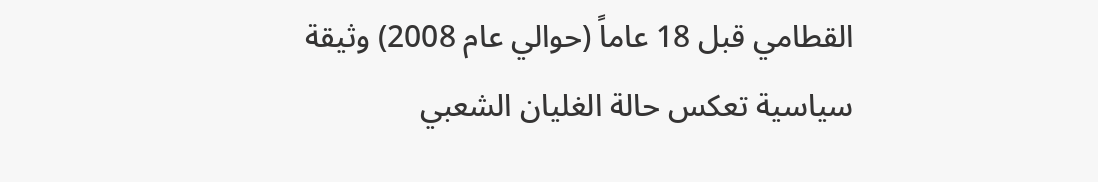القطامي قبل 18 عاماً (حوالي عام 2008) وثيقة سياسية تعكس حالة الغليان الشعبي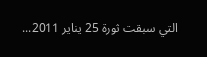التي سبقت ثورة 25 يناير 2011...